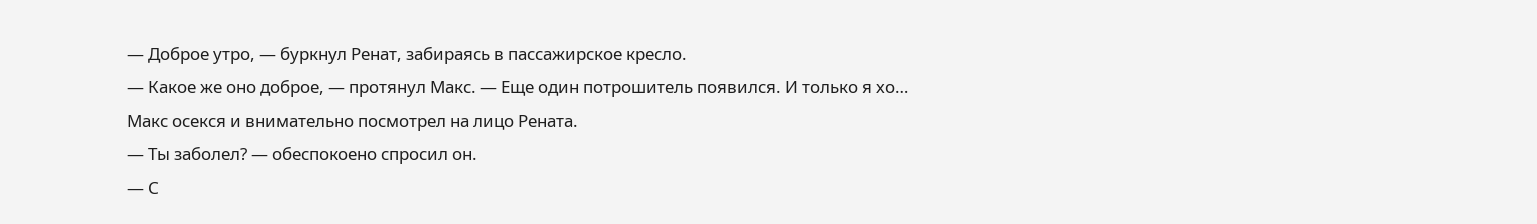— Доброе утро, — буркнул Ренат, забираясь в пассажирское кресло.
— Какое же оно доброе, — протянул Макс. — Еще один потрошитель появился. И только я хо…
Макс осекся и внимательно посмотрел на лицо Рената.
— Ты заболел? — обеспокоено спросил он.
— С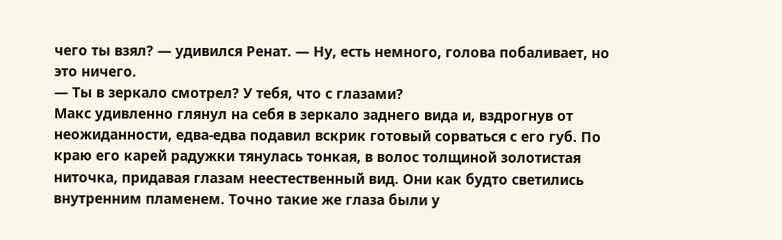чего ты взял? — удивился Ренат. — Ну, есть немного, голова побаливает, но это ничего.
— Ты в зеркало смотрел? У тебя, что с глазами?
Макс удивленно глянул на себя в зеркало заднего вида и, вздрогнув от неожиданности, едва-едва подавил вскрик готовый сорваться с его губ. По краю его карей радужки тянулась тонкая, в волос толщиной золотистая ниточка, придавая глазам неестественный вид. Они как будто светились внутренним пламенем. Точно такие же глаза были у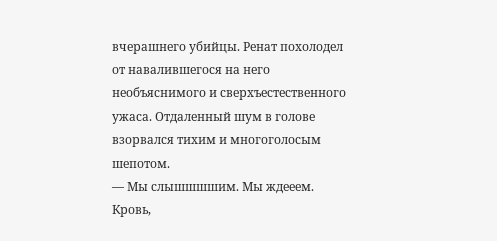вчерашнего убийцы. Ренат похолодел от навалившегося на него необъяснимого и сверхъестественного ужаса. Отдаленный шум в голове взорвался тихим и многоголосым шепотом.
— Мы слышшшшим. Мы ждееем. Кровь,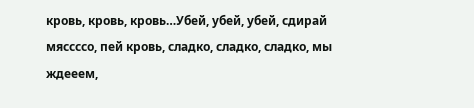кровь, кровь, кровь…Убей, убей, убей, сдирай мяссссо, пей кровь, сладко, сладко, сладко, мы ждееем,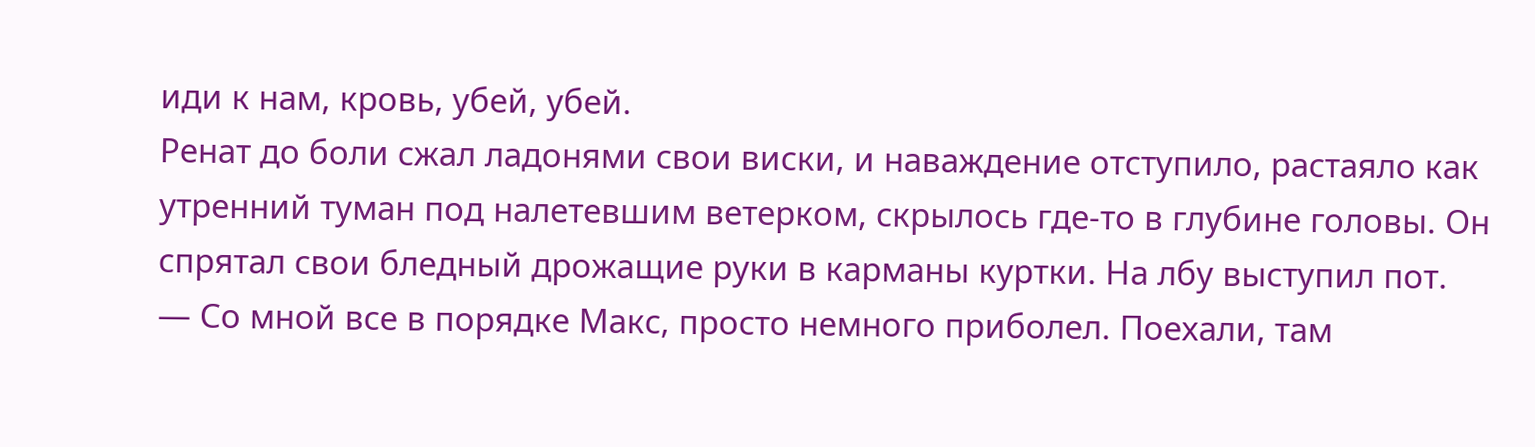иди к нам, кровь, убей, убей.
Ренат до боли сжал ладонями свои виски, и наваждение отступило, растаяло как утренний туман под налетевшим ветерком, скрылось где-то в глубине головы. Он спрятал свои бледный дрожащие руки в карманы куртки. На лбу выступил пот.
— Со мной все в порядке Макс, просто немного приболел. Поехали, там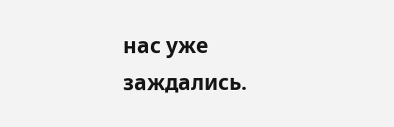нас уже заждались.